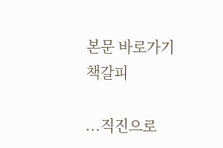본문 바로가기
책갈피

...직진으로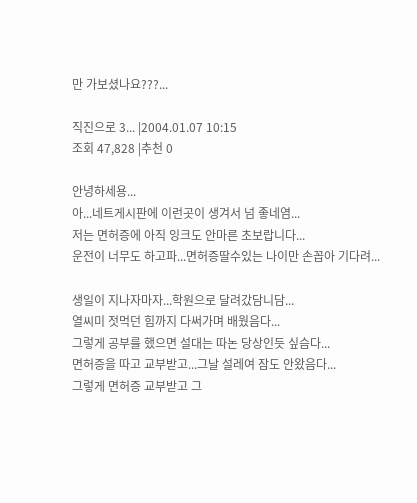만 가보셨나요???...

직진으로 3... |2004.01.07 10:15
조회 47,828 |추천 0

안녕하세용...
아...네트게시판에 이런곳이 생겨서 넘 좋네염...
저는 면허증에 아직 잉크도 안마른 초보랍니다...
운전이 너무도 하고파...면허증딸수있는 나이만 손꼽아 기다려...

생일이 지나자마자...학원으로 달려갔담니담...
열씨미 젓먹던 힘까지 다써가며 배웠음다...
그렇게 공부를 했으면 설대는 따논 당상인듯 싶슴다...
면허증을 따고 교부받고...그날 설레여 잠도 안왔음다...
그렇게 면허증 교부받고 그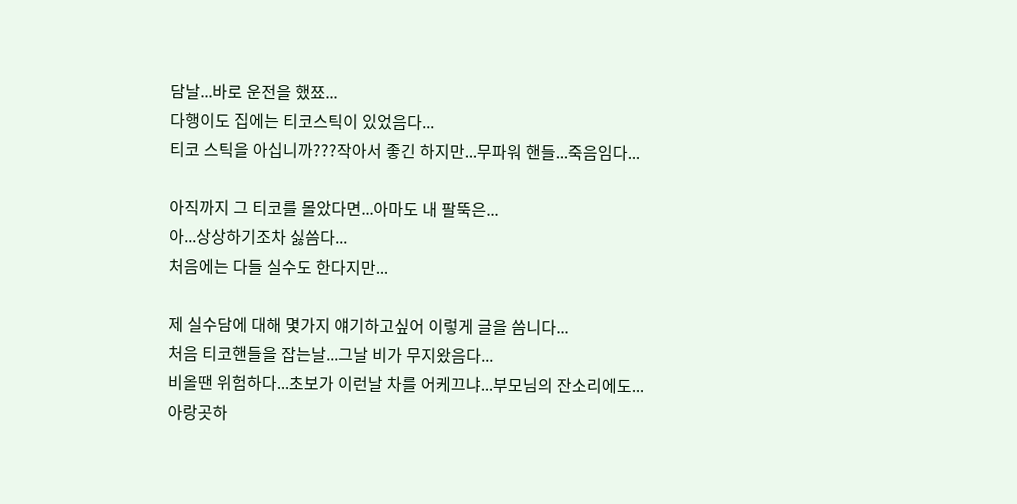담날...바로 운전을 했쬬...
다행이도 집에는 티코스틱이 있었음다...
티코 스틱을 아십니까???작아서 좋긴 하지만...무파워 핸들...죽음임다...

아직까지 그 티코를 몰았다면...아마도 내 팔뚝은...
아...상상하기조차 싫씀다...
처음에는 다들 실수도 한다지만...

제 실수담에 대해 몇가지 얘기하고싶어 이렇게 글을 씀니다...
처음 티코핸들을 잡는날...그날 비가 무지왔음다...
비올땐 위험하다...초보가 이런날 차를 어케끄냐...부모님의 잔소리에도...
아랑곳하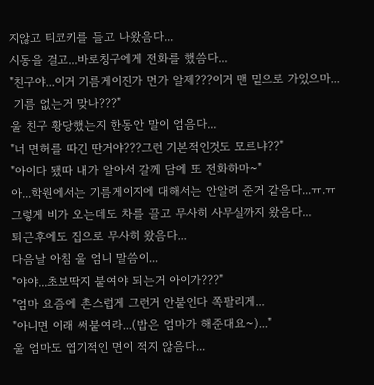지않고 티코키를 들고 나왔음다...
시동을 걸고...바로칭구에게 전화를 했씀다...
"친구야...이거 기름게이진가 먼가 알제???이거 맨 밑으로 가있으마...
 기름 없는거 맞나???"
울 친구 황당했는지 한동안 말이 엄음다...
"너 면허를 따긴 딴거야???그런 기본적인것도 모르냐??"
"아이다 됐따 내가 알아서 갈께 담에 또 전화하마~"
아...학원에서는 기름게이지에 대해서는 안알려 준거 같음다...ㅠ.ㅠ
그렇게 비가 오는데도 차를 끌고 무사히 사무실까지 왔음다...
퇴근후에도 집으로 무사히 왔음다...
다음날 아침 울 엄니 말씀이...
"야야...초보딱지 붙여야 되는거 아이가???"
"엄마 요즘에 촌스럽게 그런거 안붙인다 쪽팔리게...
"아니면 이래 써붙여라...(밥은 엄마가 해준대요~)..."
울 엄마도 엽기적인 면이 적지 않음다...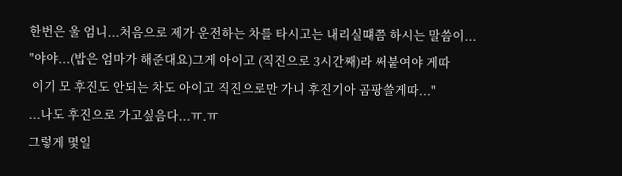한번은 울 엄니...처음으로 제가 운전하는 차를 타시고는 내리실떄쯤 하시는 말씀이...
"야야...(밥은 엄마가 해준대요)그게 아이고 (직진으로 3시간째)라 써붙여야 게따
 이기 모 후진도 안되는 차도 아이고 직진으로만 가니 후진기아 곰팡쓸게따..."
...나도 후진으로 가고싶음다...ㅠ.ㅠ
그렇게 몇일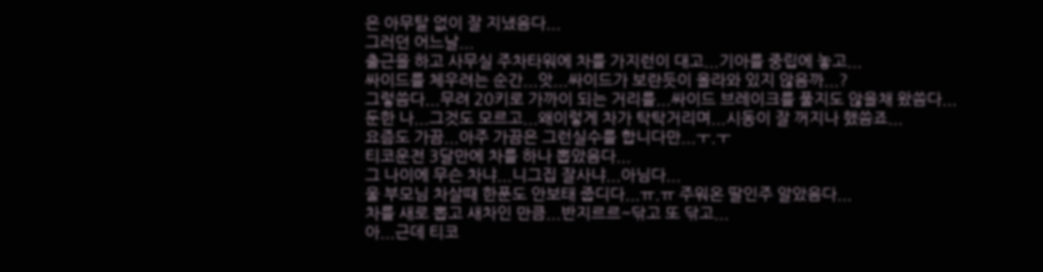은 아무탈 없이 잘 지냈음다...
그러던 어느날...
출근을 하고 사무실 주차타워에 차를 가지런이 대고...기아를 중립에 놓고...
싸이드를 체우려는 순간...앗...싸이드가 보란듯이 올라와 있지 않음까...?
그렇씀다...무려 20키로 가까이 되는 거리를...싸이드 브레이크를 풀지도 않을채 왔씀다...
둔한 나...그것도 모르고...왜이렇게 차가 탁탁거리며...시동이 잘 꺼지나 했씀죠...
요즘도 가끔...아주 가끔은 그런실수를 합니다만...ㅜ.ㅜ
티코운전 3달만에 차를 하나 뽑았음다...
그 나이에 무슨 차냐...니그집 잘사냐...아님다...
울 부모님 차살때 한푼도 안보태 줍디다...ㅠ.ㅠ 주워온 딸인주 알았음다...
차를 새로 뽑고 새차인 만큼...반지르르~닦고 또 닦고...
아...근데 티코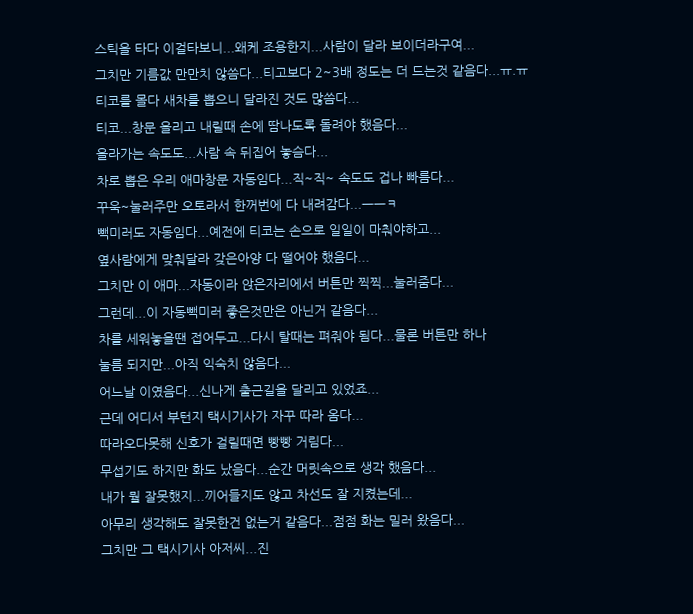스틱을 타다 이걸타보니...왜케 조용한지...사람이 달라 보이더라구여...
그치만 기름값 만만치 않씀다...티고보다 2~3배 정도는 더 드는것 같음다...ㅠ.ㅠ
티코를 몰다 새차를 뽑으니 달라진 것도 많씀다...
티코...창문 올리고 내릴때 손에 땀나도록 돌려야 했음다...
올라가는 속도도...사람 속 뒤집어 놓슴다...
차로 뽑은 우리 애마창문 자동임다...직~직~ 속도도 겁나 빠름다...
꾸욱~눌러주만 오토라서 한꺼번에 다 내려감다...ㅡㅡㅋ
빽미러도 자동임다...예전에 티코는 손으로 일일이 마춰야하고...
옆사람에게 맞춰달라 갖은아양 다 떨어야 했음다...
그치만 이 애마...자동이라 앉은자리에서 버튼만 찍찍...눌러줌다...
그런데...이 자동빽미러 좋은것만은 아닌거 같음다...
차를 세워놓을땐 접어두고...다시 탈때는 펴줘야 됨다...물론 버튼만 하나
눌름 되지만...아직 익숙치 않음다...
어느날 이였음다...신나게 출근길을 달리고 있었죠...
근데 어디서 부턴지 택시기사가 자꾸 따라 옴다...
따라오다못해 신호가 걸릴때면 빵빵 거림다...
무섭기도 하지만 화도 났음다...순간 머릿속으로 생각 했음다...
내가 뭘 잘못했지...끼어들지도 않고 차선도 잘 지켰는데...
아무리 생각해도 잘못한건 없는거 같음다...점점 화는 밀러 왔음다...
그치만 그 택시기사 아저씨...진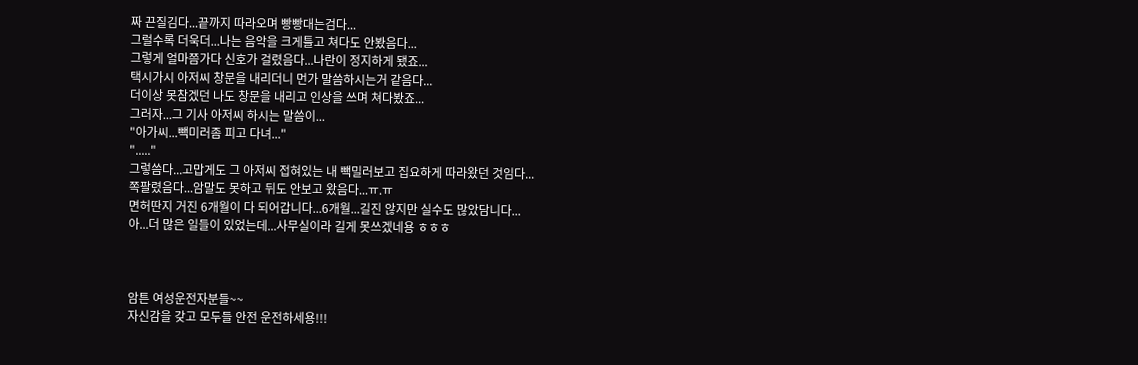짜 끈질김다...끝까지 따라오며 빵빵대는검다...
그럴수록 더욱더...나는 음악을 크게틀고 쳐다도 안봤음다...
그렇게 얼마쯤가다 신호가 걸렸음다...나란이 정지하게 됐죠...
택시가시 아저씨 창문을 내리더니 먼가 말씀하시는거 같음다...
더이상 못참겠던 나도 창문을 내리고 인상을 쓰며 쳐다봤죠...
그러자...그 기사 아저씨 하시는 말씀이...
"아가씨...빽미러좀 피고 다녀..."
"....."
그렇씀다...고맙게도 그 아저씨 접혀있는 내 빽밀러보고 집요하게 따라왔던 것임다...
쪽팔렸음다...암말도 못하고 뒤도 안보고 왔음다...ㅠ.ㅠ
면허딴지 거진 6개월이 다 되어갑니다...6개월...길진 않지만 실수도 많았담니다...
아...더 많은 일들이 있었는데...사무실이라 길게 못쓰겠네용 ㅎㅎㅎ



암튼 여성운전자분들~~
자신감을 갖고 모두들 안전 운전하세용!!!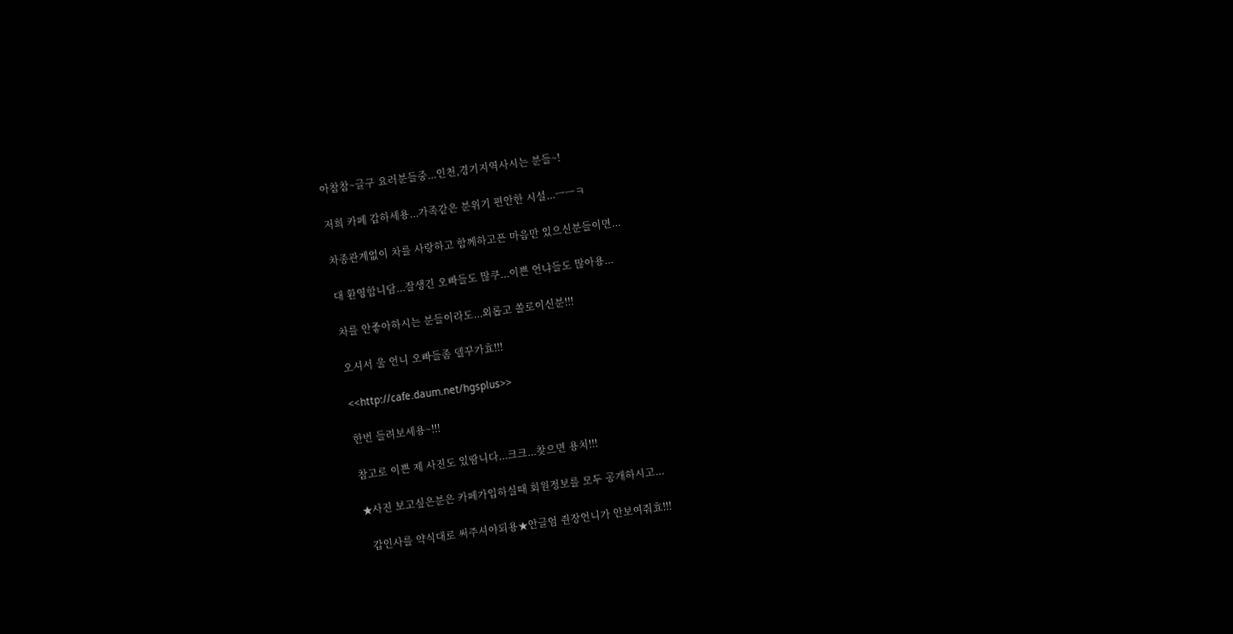아참참~글구 요러분들중...인천,경기지역사시는 분들~!

저희 카페 갑하세용...가족같은 분위기 편안한 시설...ㅡㅡㅋ

차종관계없이 차를 사랑하고 함께하고픈 마음만 있으신분들이면...

대 환영합니담...잘생긴 오빠들도 많쿠...이쁜 언냐들도 많아용...

차를 안좋아하시는 분들이라도...외롭고 쏠로이신분!!!

오셔서 울 언니 오빠들좀 델꾸가효!!!

<<http://cafe.daum.net/hgsplus>>

한번 들려보세용~!!!

참고로 이쁜 제 사진도 있땀니다...크크...찾으면 용치!!!

★사진 보고싶은분은 카페가입하실때 회원정보를 모두 공개하시고...

  갑인사를 약식대로 써주셔야되용★안글엄 쥔장언니가 안보여줘효!!!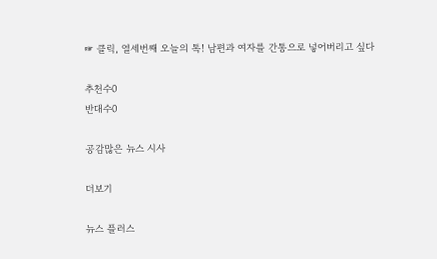☞ 클릭, 열세번째 오늘의 톡! 남편과 여자를 간통으로 넣어버리고 싶다

추천수0
반대수0

공감많은 뉴스 시사

더보기

뉴스 플러스